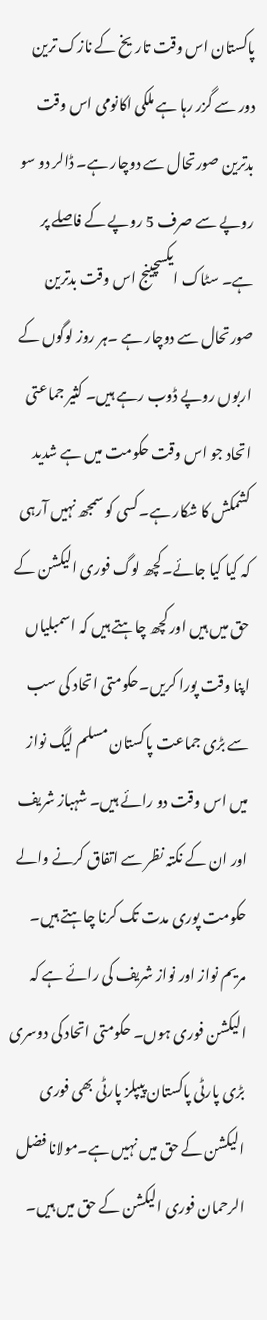پاکستان اس وقت تاریخ کے نازک ترین دور سے گزر رہا ہے ملکی اکانومی اس وقت بدترین صورتحال سے دوچار ہے۔ ڈالر دو سو روپے سے صرف 5 روپے کے فاصلے پر ہے۔ سٹاک ایکسچینج اس وقت بدترین صورتحال سے دوچار ہے ۔ہر روز لوگوں کے اربوں روپے ڈوب رہے ہیں۔ کثیر جماعتی اتحاد جو اس وقت حکومت میں ہے شدید کشمکش کا شکار ہے۔کسی کو سمجھ نہیں آرہی کہ کیا کیا جائے۔کچھ لوگ فوری الیکشن کے حق میں ہیں اور کچھ چاہتے ہیں کہ اسمبلیاں اپنا وقت پورا کریں۔حکومتی اتحاد کی سب سے بڑی جماعت پاکستان مسلم لیگ نواز میں اس وقت دو رائے ہیں۔ شہباز شریف اور ان کے نکتہ نظر سے اتفاق کرنے والے حکومت پوری مدت تک کرنا چاہتے ہیں۔ مریم نواز اور نواز شریف کی رائے ہے کہ الیکشن فوری ہوں۔ حکومتی اتحاد کی دوسری بڑی پارٹی پاکستان پیپلز پارٹی بھی فوری الیکشن کے حق میں نہیں ہے۔مولانا فضل الرحمان فوری الیکشن کے حق میں ہیں۔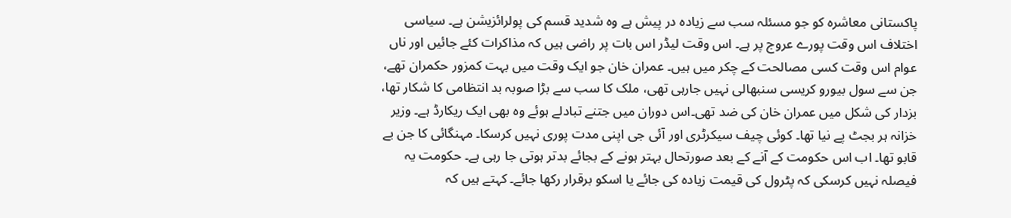پاکستانی معاشرہ کو جو مسئلہ سب سے زیادہ در پیش ہے وہ شدید قسم کی پولرائزیشن ہے۔ سیاسی اختلاف اس وقت پورے عروج پر ہے۔ اس وقت لیڈر اس بات پر راضی ہیں کہ مذاکرات کئے جائیں اور ناں عوام اس وقت کسی مصالحت کے چکر میں ہیں۔ عمران خان جو ایک وقت میں بہت کمزور حکمران تھے، جن سے سول بیورو کریسی سنبھالی نہیں جارہی تھی، ملک کا سب سے بڑا صوبہ بد انتظامی کا شکار تھا، بزدار کی شکل میں عمران خان کی ضد تھی۔اس دوران میں جتنے تبادلے ہوئے وہ بھی ایک ریکارڈ ہے۔ وزیر خزانہ ہر بجٹ پے نیا تھا۔ کوئی چیف سیکرٹری اور آئی جی اپنی مدت پوری نہیں کرسکا۔ مہنگائی کا جن بے قابو تھا۔ اب اس حکومت کے آنے کے بعد صورتحال بہتر ہونے کے بجائے بدتر ہوتی جا رہی ہے۔ حکومت یہ فیصلہ نہیں کرسکی کہ پٹرول کی قیمت زیادہ کی جائے یا اسکو برقرار رکھا جائے۔ کہتے ہیں کہ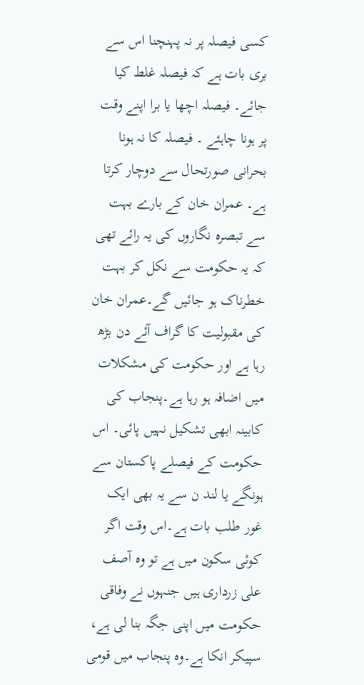کسی فیصلہ پر نہ پہنچنا اس سے بری بات ہے کہ فیصلہ غلط کیا جائے۔ فیصلہ اچھا یا برا اپنے وقت پر ہونا چاہئے ۔ فیصلہ کا نہ ہونا بحرانی صورتحال سے دوچار کرتا ہے۔ عمران خان کے بارے بہت سے تبصرہ نگاروں کی یہ رائے تھی کہ یہ حکومت سے نکل کر بہت خطرناک ہو جائیں گے۔عمران خان کی مقبولیت کا گراف آئے دن بڑھ رہا ہے اور حکومت کی مشکلات میں اضافہ ہو رہا ہے۔پنجاب کی کابینہ ابھی تشکیل نہیں پائی۔ اس حکومت کے فیصلے پاکستان سے ہونگے یا لند ن سے یہ بھی ایک غور طلب بات ہے۔اس وقت اگر کوئی سکون میں ہے تو وہ آصف علی زرداری ہیں جنہوں نے وفاقی حکومت میں اپنی جگہ بنا لی ہے، سپیکر انکا ہے۔وہ پنجاب میں قومی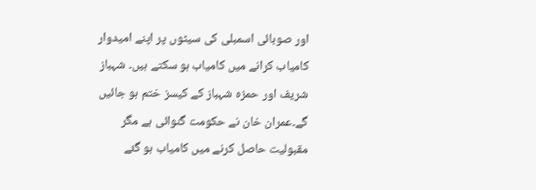اور صوبائی اسمبلی کی سیٹوں پر اپنے امیدوار کامیاب کرانے میں کامیاب ہو سکتے ہیں۔ شہباز شریف اور حمزہ شہباز کے کیسز ختم ہو جائیں گے۔عمران خان نے حکومت گنوائی ہے مگر مقبولیت حاصل کرنے میں کامیاب ہو گئے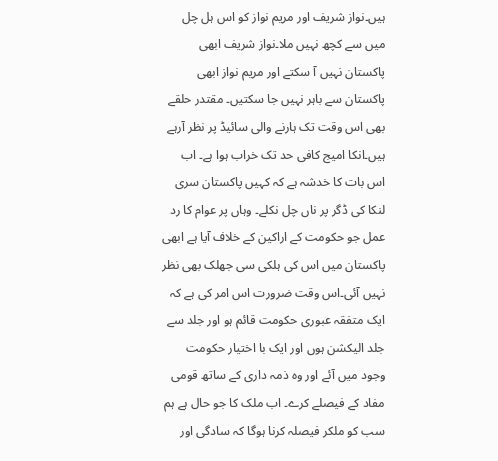ہیں۔نواز شریف اور مریم نواز کو اس ہل چل میں سے کچھ نہیں ملا۔نواز شریف ابھی پاکستان نہیں آ سکتے اور مریم نواز ابھی پاکستان سے باہر نہیں جا سکتیں۔ مقتدر حلقے بھی اس وقت تک ہارنے والی سائیڈ پر نظر آرہے ہیں۔انکا امیج کافی حد تک خراب ہوا ہے۔ اب اس بات کا خدشہ ہے کہ کہیں پاکستان سری لنکا کی ڈگر پر ناں چل نکلے۔ وہاں پر عوام کا رد عمل جو حکومت کے اراکین کے خلاف آیا ہے ابھی پاکستان میں اس کی ہلکی سی جھلک بھی نظر نہیں آئی۔اس وقت ضرورت اس امر کی ہے کہ ایک متفقہ عبوری حکومت قائم ہو اور جلد سے جلد الیکشن ہوں اور ایک با اختیار حکومت وجود میں آئے اور وہ ذمہ داری کے ساتھ قومی مفاد کے فیصلے کرے۔ اب ملک کا جو حال ہے ہم سب کو ملکر فیصلہ کرنا ہوگا کہ سادگی اور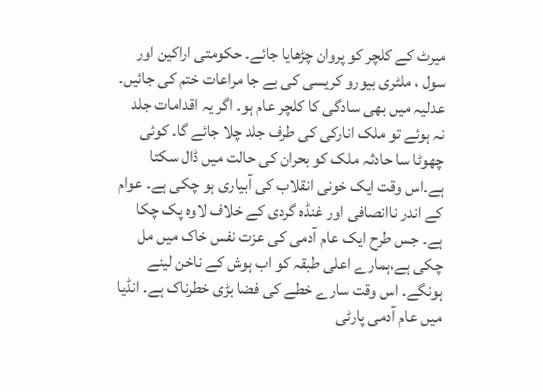میرٹ کے کلچر کو پروان چڑھایا جائے۔ حکومتی اراکین اور سول ، ملٹری بیورو کریسی کی بے جا مراعات ختم کی جائیں۔ عدلیہ میں بھی سادگی کا کلچر عام ہو۔ اگر یہ اقدامات جلد نہ ہوئے تو ملک انارکی کی طرف جلد چلا جائے گا۔ کوئی چھوٹا سا حادثہ ملک کو بحران کی حالت میں ڈال سکتا ہے۔اس وقت ایک خونی انقلاب کی آبیاری ہو چکی ہے۔ عوام کے اندر ناانصافی اور غنڈہ گردی کے خلاف لاوہ پک چکا ہے۔ جس طرح ایک عام آدمی کی عزت نفس خاک میں مل چکی ہے،ہمارے اعلی طبقہ کو اب ہوش کے ناخن لینے ہونگے۔ اس وقت سارے خطے کی فضا بڑی خطرناک ہے۔ انڈیا میں عام آدمی پارٹی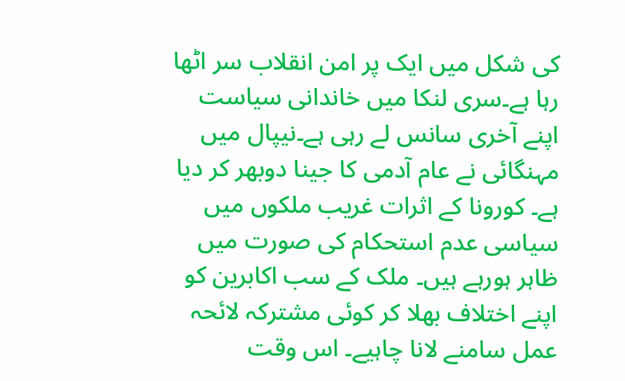کی شکل میں ایک پر امن انقلاب سر اٹھا رہا ہے۔سری لنکا میں خاندانی سیاست اپنے آخری سانس لے رہی ہے۔نیپال میں مہنگائی نے عام آدمی کا جینا دوبھر کر دیا ہے۔ کورونا کے اثرات غریب ملکوں میں سیاسی عدم استحکام کی صورت میں ظاہر ہورہے ہیں۔ ملک کے سب اکابرین کو اپنے اختلاف بھلا کر کوئی مشترکہ لائحہ عمل سامنے لانا چاہیے۔ اس وقت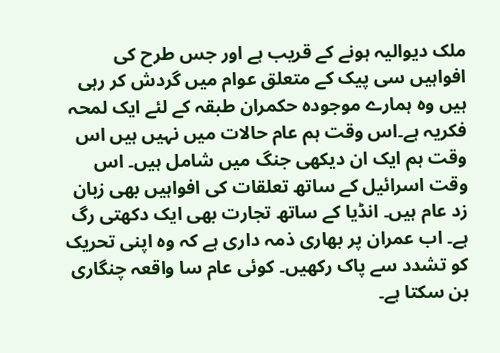ملک دیوالیہ ہونے کے قریب ہے اور جس طرح کی افواہیں سی پیک کے متعلق عوام میں گردش کر رہی ہیں وہ ہمارے موجودہ حکمران طبقہ کے لئے ایک لمحہ فکریہ ہے۔اس وقت ہم عام حالات میں نہیں ہیں اس وقت ہم ایک ان دیکھی جنگ میں شامل ہیں۔ اس وقت اسرائیل کے ساتھ تعلقات کی افواہیں بھی زبان زد عام ہیں۔ انڈیا کے ساتھ تجارت بھی ایک دکھتی رگ ہے۔ اب عمران پر بھاری ذمہ داری ہے کہ وہ اپنی تحریک کو تشدد سے پاک رکھیں۔ کوئی عام سا واقعہ چنگاری بن سکتا ہے۔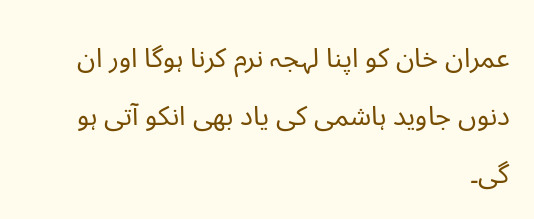عمران خان کو اپنا لہجہ نرم کرنا ہوگا اور ان دنوں جاوید ہاشمی کی یاد بھی انکو آتی ہو گی۔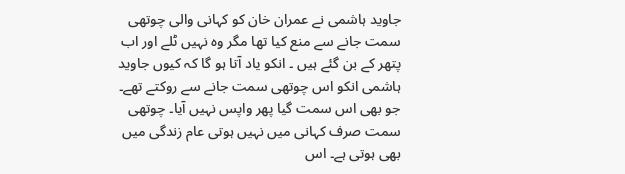جاوید ہاشمی نے عمران خان کو کہانی والی چوتھی سمت جانے سے منع کیا تھا مگر وہ نہیں ٹلے اور اب پتھر کے بن گئے ہیں ۔ انکو یاد آتا ہو گا کہ کیوں جاوید ہاشمی انکو اس چوتھی سمت جانے سے روکتے تھے۔ جو بھی اس سمت گیا پھر واپس نہیں آیا۔ چوتھی سمت صرف کہانی میں نہیں ہوتی عام زندگی میں بھی ہوتی ہے۔ اس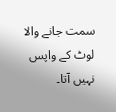سمت جانے والا لوٹ کے واپس نہیں آتا۔